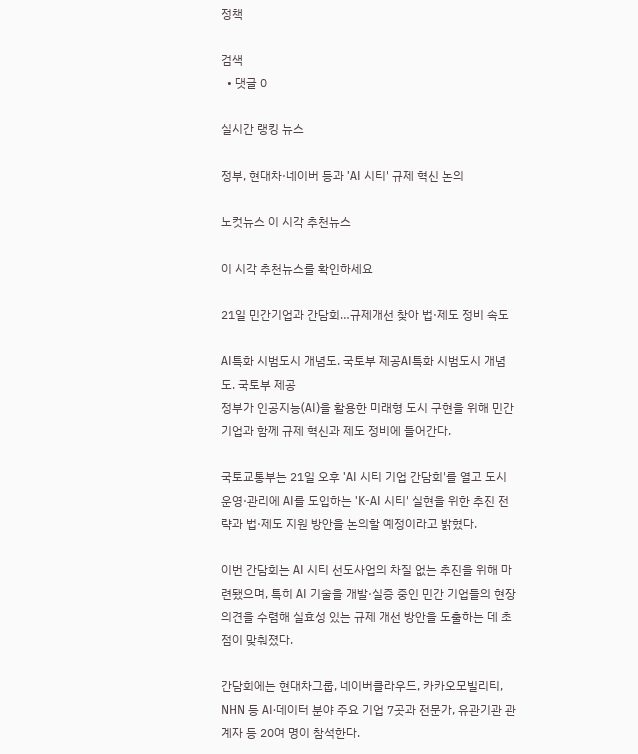정책

검색
  • 댓글 0

실시간 랭킹 뉴스

정부, 현대차·네이버 등과 'AI 시티' 규제 혁신 논의

노컷뉴스 이 시각 추천뉴스

이 시각 추천뉴스를 확인하세요

21일 민간기업과 간담회…규제개선 찾아 법·제도 정비 속도

AI특화 시범도시 개념도. 국토부 제공AI특화 시범도시 개념도. 국토부 제공
정부가 인공지능(AI)을 활용한 미래형 도시 구현을 위해 민간 기업과 함께 규제 혁신과 제도 정비에 들어간다.

국토교통부는 21일 오후 'AI 시티 기업 간담회'를 열고 도시 운영·관리에 AI를 도입하는 'K-AI 시티' 실현을 위한 추진 전략과 법·제도 지원 방안을 논의할 예정이라고 밝혔다.

이번 간담회는 AI 시티 선도사업의 차질 없는 추진을 위해 마련됐으며, 특히 AI 기술을 개발·실증 중인 민간 기업들의 현장 의견을 수렴해 실효성 있는 규제 개선 방안을 도출하는 데 초점이 맞춰졌다.

간담회에는 현대차그룹, 네이버클라우드, 카카오모빌리티, NHN 등 AI·데이터 분야 주요 기업 7곳과 전문가, 유관기관 관계자 등 20여 명이 참석한다.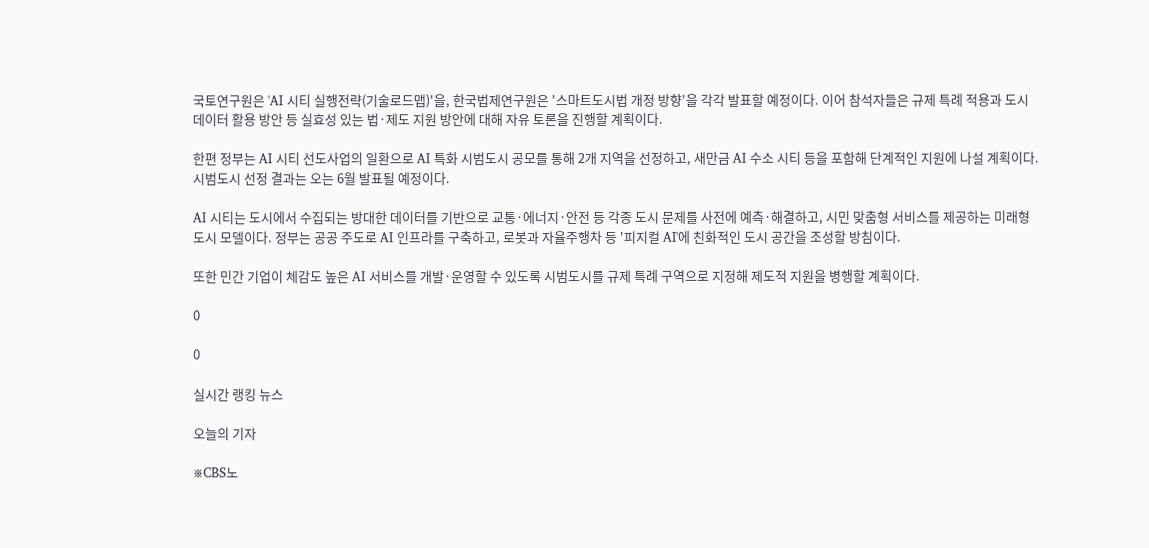국토연구원은 'AI 시티 실행전략(기술로드맵)'을, 한국법제연구원은 '스마트도시법 개정 방향'을 각각 발표할 예정이다. 이어 참석자들은 규제 특례 적용과 도시 데이터 활용 방안 등 실효성 있는 법·제도 지원 방안에 대해 자유 토론을 진행할 계획이다.

한편 정부는 AI 시티 선도사업의 일환으로 AI 특화 시범도시 공모를 통해 2개 지역을 선정하고, 새만금 AI 수소 시티 등을 포함해 단계적인 지원에 나설 계획이다. 시범도시 선정 결과는 오는 6월 발표될 예정이다.

AI 시티는 도시에서 수집되는 방대한 데이터를 기반으로 교통·에너지·안전 등 각종 도시 문제를 사전에 예측·해결하고, 시민 맞춤형 서비스를 제공하는 미래형 도시 모델이다. 정부는 공공 주도로 AI 인프라를 구축하고, 로봇과 자율주행차 등 '피지컬 AI'에 친화적인 도시 공간을 조성할 방침이다.

또한 민간 기업이 체감도 높은 AI 서비스를 개발·운영할 수 있도록 시범도시를 규제 특례 구역으로 지정해 제도적 지원을 병행할 계획이다.

0

0

실시간 랭킹 뉴스

오늘의 기자

※CBS노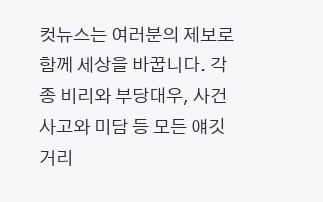컷뉴스는 여러분의 제보로 함께 세상을 바꿉니다. 각종 비리와 부당대우, 사건사고와 미담 등 모든 얘깃거리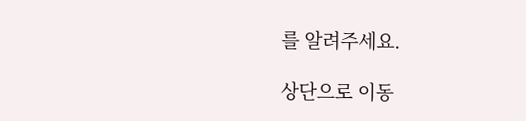를 알려주세요.

상단으로 이동